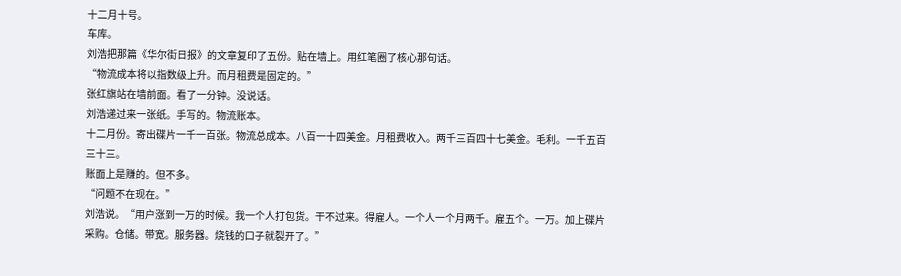十二月十号。
车库。
刘浩把那篇《华尔街日报》的文章复印了五份。贴在墙上。用红笔圈了核心那句话。
“物流成本将以指数级上升。而月租费是固定的。”
张红旗站在墙前面。看了一分钟。没说话。
刘浩递过来一张纸。手写的。物流账本。
十二月份。寄出碟片一千一百张。物流总成本。八百一十四美金。月租费收入。两千三百四十七美金。毛利。一千五百三十三。
账面上是赚的。但不多。
“问题不在现在。”
刘浩说。“用户涨到一万的时候。我一个人打包货。干不过来。得雇人。一个人一个月两千。雇五个。一万。加上碟片采购。仓储。带宽。服务器。烧钱的口子就裂开了。”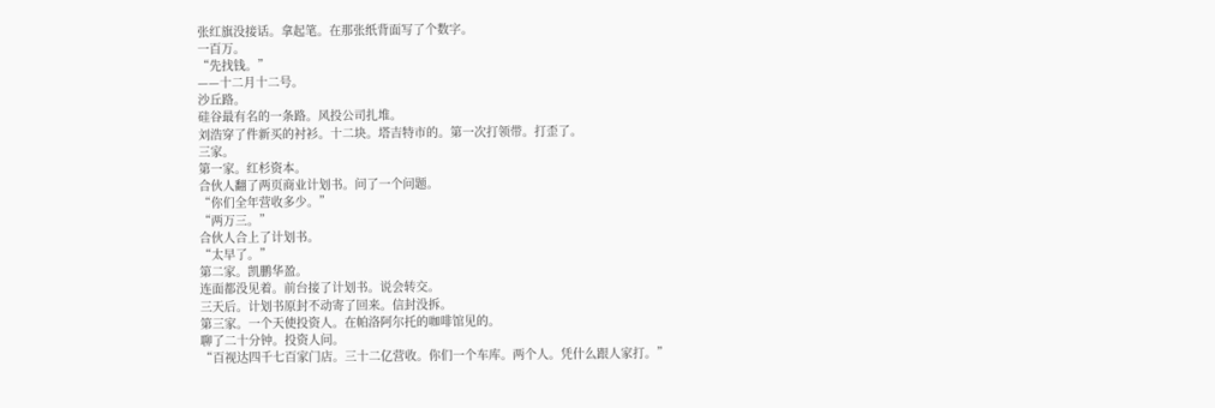张红旗没接话。拿起笔。在那张纸背面写了个数字。
一百万。
“先找钱。”
——十二月十二号。
沙丘路。
硅谷最有名的一条路。风投公司扎堆。
刘浩穿了件新买的衬衫。十二块。塔吉特市的。第一次打领带。打歪了。
三家。
第一家。红杉资本。
合伙人翻了两页商业计划书。问了一个问题。
“你们全年营收多少。”
“两万三。”
合伙人合上了计划书。
“太早了。”
第二家。凯鹏华盈。
连面都没见着。前台接了计划书。说会转交。
三天后。计划书原封不动寄了回来。信封没拆。
第三家。一个天使投资人。在帕洛阿尔托的咖啡馆见的。
聊了二十分钟。投资人问。
“百视达四千七百家门店。三十二亿营收。你们一个车库。两个人。凭什么跟人家打。”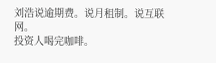刘浩说逾期费。说月租制。说互联网。
投资人喝完咖啡。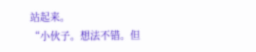站起来。
“小伙子。想法不错。但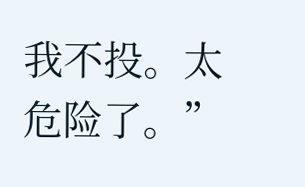我不投。太危险了。”